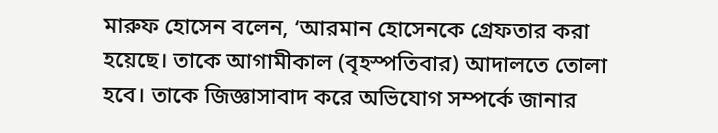মারুফ হোসেন বলেন, ‘আরমান হোসেনকে গ্রেফতার করা হয়েছে। তাকে আগামীকাল (বৃহস্পতিবার) আদালতে তোলা হবে। তাকে জিজ্ঞাসাবাদ করে অভিযোগ সম্পর্কে জানার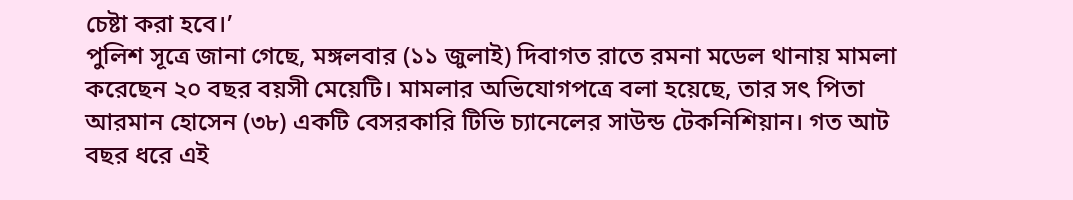চেষ্টা করা হবে।’
পুলিশ সূত্রে জানা গেছে, মঙ্গলবার (১১ জুলাই) দিবাগত রাতে রমনা মডেল থানায় মামলা করেছেন ২০ বছর বয়সী মেয়েটি। মামলার অভিযোগপত্রে বলা হয়েছে, তার সৎ পিতা আরমান হোসেন (৩৮) একটি বেসরকারি টিভি চ্যানেলের সাউন্ড টেকনিশিয়ান। গত আট বছর ধরে এই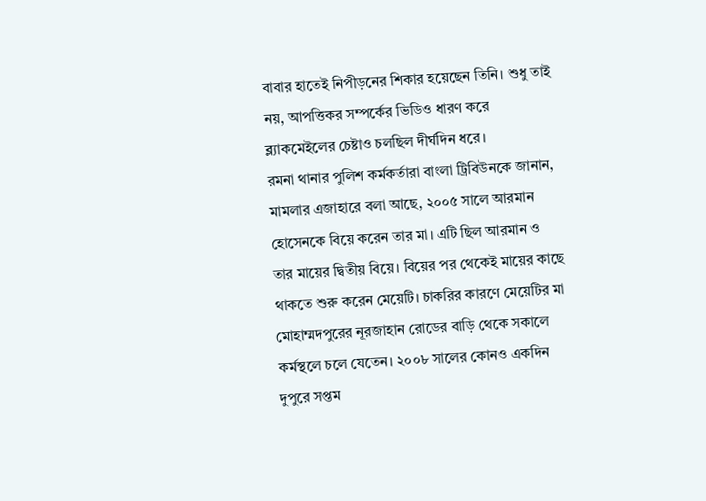বাবার হাতেই নিপীড়নের শিকার হয়েছেন তিনি। শুধু তাই নয়, আপত্তিকর সম্পর্কের ভিডিও ধারণ করে ব্ল্যাকমেইলের চেষ্টাও চলছিল দীর্ঘদিন ধরে।
রমনা থানার পুলিশ কর্মকর্তারা বাংলা ট্রিবিউনকে জানান, মামলার এজাহারে বলা আছে, ২০০৫ সালে আরমান হোসেনকে বিয়ে করেন তার মা। এটি ছিল আরমান ও তার মায়ের দ্বিতীয় বিয়ে। বিয়ের পর থেকেই মায়ের কাছে থাকতে শুরু করেন মেয়েটি। চাকরির কারণে মেয়েটির মা মোহাম্মদপুরের নূরজাহান রোডের বাড়ি থেকে সকালে কর্মস্থলে চলে যেতেন। ২০০৮ সালের কোনও একদিন দুপুরে সপ্তম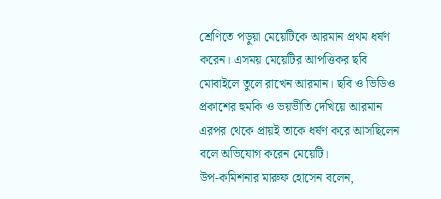শ্রেণিতে পড়ুয়া মেয়েটিকে আরমান প্রথম ধর্ষণ করেন। এসময় মেয়েটির আপত্তিকর ছবি মোবাইলে তুলে রাখেন আরমান। ছবি ও ভিডিও প্রকাশের হুমকি ও ভয়ভীতি দেখিয়ে আরমান এরপর থেকে প্রায়ই তাকে ধর্ষণ করে আসছিলেন বলে অভিযোগ করেন মেয়েটি।
উপ-কমিশনার মারুফ হোসেন বলেন,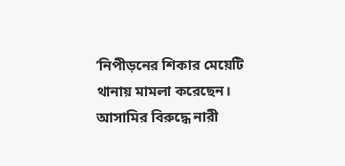‘নিপীড়নের শিকার মেয়েটি থানায় মামলা করেছেন। আসামির বিরুদ্ধে নারী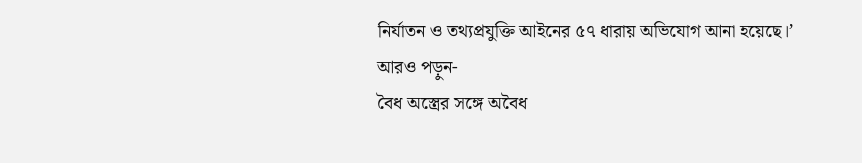নির্যাতন ও তথ্যপ্রযুক্তি আইনের ৫৭ ধারায় অভিযোগ আনা হয়েছে।’
আরও পড়ুন-
বৈধ অস্ত্রের সঙ্গে অবৈধ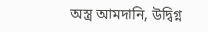অস্ত্র আমদানি, উদ্বিগ্ন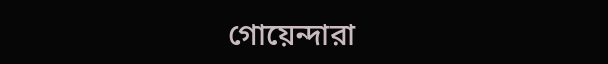গোয়েন্দারা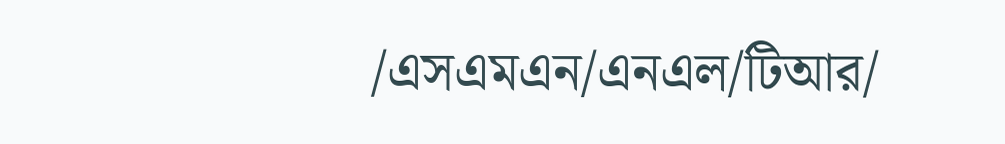/এসএমএন/এনএল/টিআর/